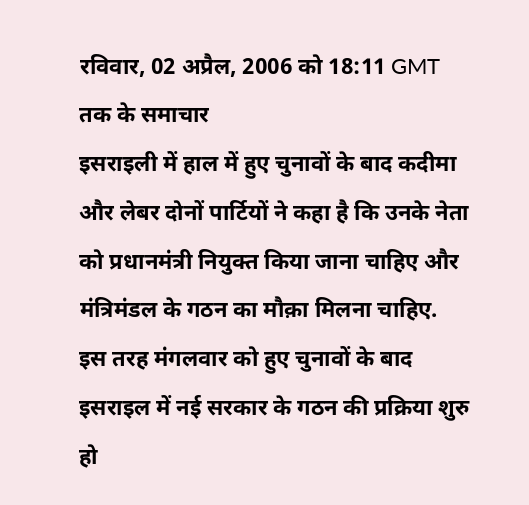रविवार, 02 अप्रैल, 2006 को 18:11 GMT तक के समाचार
इसराइली में हाल में हुए चुनावों के बाद कदीमा और लेबर दोनों पार्टियों ने कहा है कि उनके नेता को प्रधानमंत्री नियुक्त किया जाना चाहिए और मंत्रिमंडल के गठन का मौक़ा मिलना चाहिए.
इस तरह मंगलवार को हुए चुनावों के बाद इसराइल में नई सरकार के गठन की प्रक्रिया शुरु हो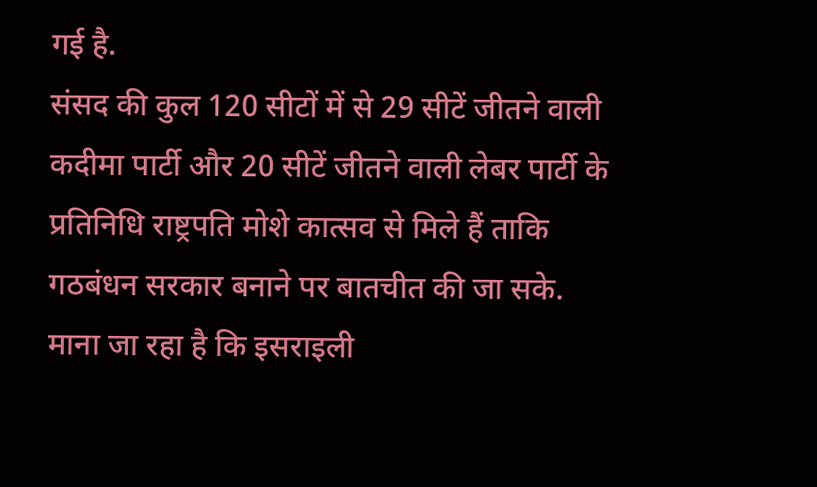गई है.
संसद की कुल 120 सीटों में से 29 सीटें जीतने वाली कदीमा पार्टी और 20 सीटें जीतने वाली लेबर पार्टी के प्रतिनिधि राष्ट्रपति मोशे कात्सव से मिले हैं ताकि गठबंधन सरकार बनाने पर बातचीत की जा सके.
माना जा रहा है कि इसराइली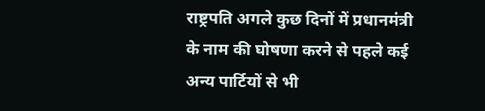राष्ट्रपति अगले कुछ दिनों में प्रधानमंत्री के नाम की घोषणा करने से पहले कई अन्य पार्टियों से भी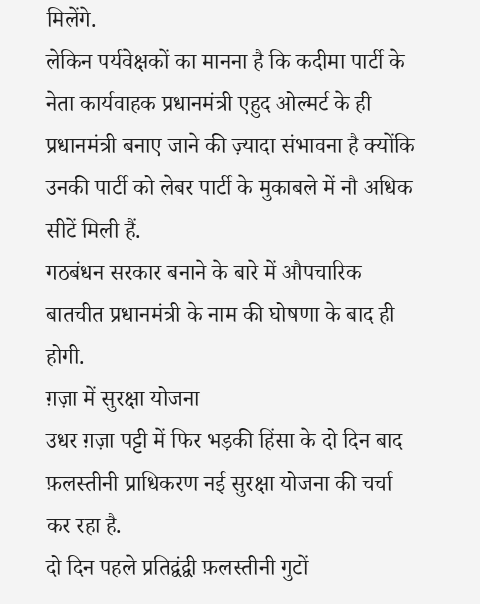मिलेंगे.
लेकिन पर्यवेक्षकों का मानना है कि कदीमा पार्टी के नेता कार्यवाहक प्रधानमंत्री एहुद ओल्मर्ट के ही प्रधानमंत्री बनाए जाने की ज़्यादा संभावना है क्योंकि उनकी पार्टी को लेबर पार्टी के मुकाबले में नौ अधिक सीटें मिली हैं.
गठबंधन सरकार बनाने के बारे में औपचारिक बातचीत प्रधानमंत्री के नाम की घोषणा के बाद ही होगी.
ग़ज़ा में सुरक्षा योजना
उधर ग़ज़ा पट्टी में फिर भड़की हिंसा के दो दिन बाद फ़लस्तीनी प्राधिकरण नई सुरक्षा योजना की चर्चा कर रहा है.
दो दिन पहले प्रतिद्वंद्वी फ़लस्तीनी गुटों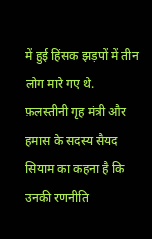में हुई हिंसक झड़पों में तीन लोग मारे गए थे.
फ़लस्तीनी गृह मंत्री और हमास के सदस्य सैयद सियाम का कहना है कि उनकी रणनीति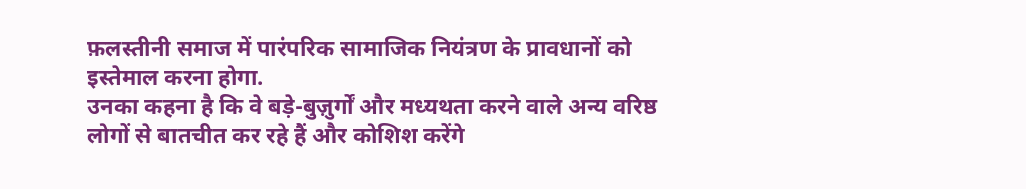फ़लस्तीनी समाज में पारंपरिक सामाजिक नियंत्रण के प्रावधानों को इस्तेमाल करना होगा.
उनका कहना है कि वे बड़े-बुज़ुर्गों और मध्यथता करने वाले अन्य वरिष्ठ लोगों से बातचीत कर रहे हैं और कोशिश करेंगे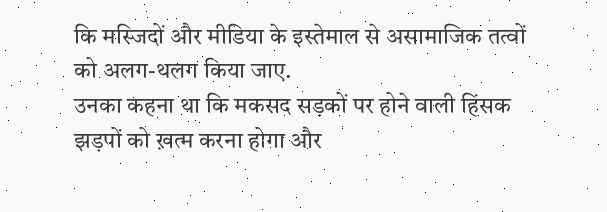कि मस्जिदों और मीडिया के इस्तेमाल से असामाजिक तत्वों को अलग-थलग किया जाए.
उनका कहना था कि मकसद सड़कों पर होने वाली हिंसक झड़पों को ख़त्म करना होगा और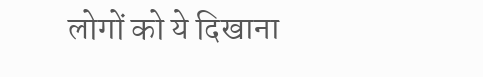लोगों को ये दिखाना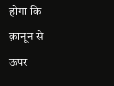होगा कि क़ानून से ऊपर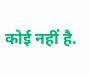कोई नहीं है.